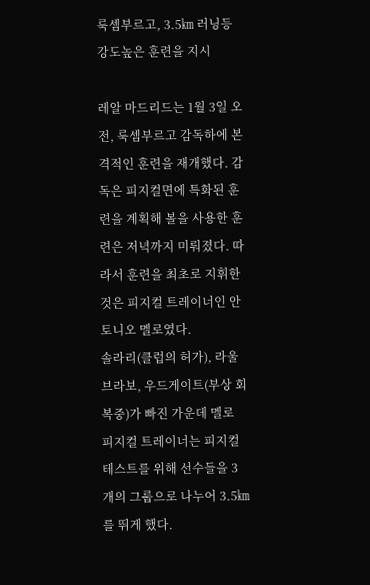룩셈부르고, 3.5㎞ 러닝등 강도높은 훈련을 지시

레알 마드리드는 1월 3일 오전, 룩셈부르고 감독하에 본격적인 훈련을 재개했다. 감독은 피지컬면에 특화된 훈련을 계획해 볼을 사용한 훈련은 저녁까지 미뤄졌다. 따라서 훈련을 최초로 지휘한 것은 피지컬 트레이너인 안토니오 멜로였다.
솔라리(클럽의 허가), 라울 브라보, 우드게이트(부상 회복중)가 빠진 가운데 멜로 피지컬 트레이너는 피지컬 테스트를 위해 선수들을 3개의 그룹으로 나누어 3.5㎞를 뛰게 했다.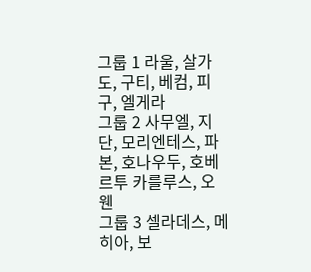그룹 1 라울, 살가도, 구티, 베컴, 피구, 엘게라
그룹 2 사무엘, 지단, 모리엔테스, 파본, 호나우두, 호베르투 카를루스, 오웬
그룹 3 셀라데스, 메히아, 보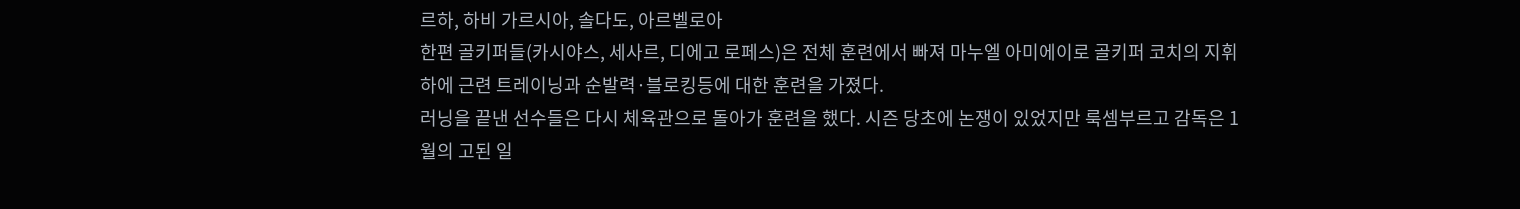르하, 하비 가르시아, 솔다도, 아르벨로아
한편 골키퍼들(카시야스, 세사르, 디에고 로페스)은 전체 훈련에서 빠져 마누엘 아미에이로 골키퍼 코치의 지휘하에 근련 트레이닝과 순발력·블로킹등에 대한 훈련을 가졌다.
러닝을 끝낸 선수들은 다시 체육관으로 돌아가 훈련을 했다. 시즌 당초에 논쟁이 있었지만 룩셈부르고 감독은 1월의 고된 일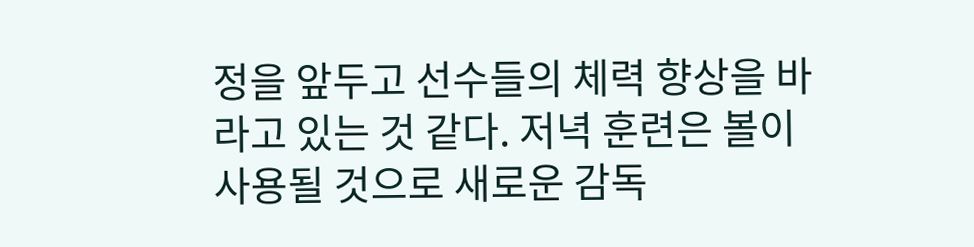정을 앞두고 선수들의 체력 향상을 바라고 있는 것 같다. 저녁 훈련은 볼이 사용될 것으로 새로운 감독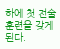하에 첫 전술 훈련을 갖게 된다.